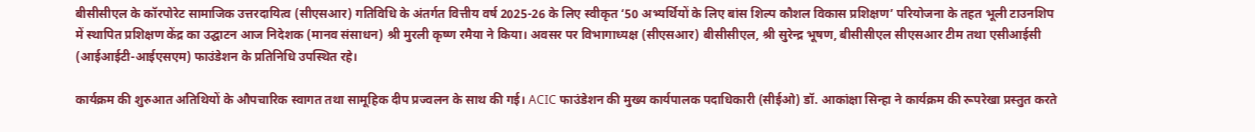बीसीसीएल के कॉरपोरेट सामाजिक उत्तरदायित्व (सीएसआर) गतिविधि के अंतर्गत वित्तीय वर्ष 2025-26 के लिए स्वीकृत ‘50 अभ्यर्थियों के लिए बांस शिल्प कौशल विकास प्रशिक्षण’ परियोजना के तहत भूली टाउनशिप में स्थापित प्रशिक्षण केंद्र का उद्घाटन आज निदेशक (मानव संसाधन) श्री मुरली कृष्ण रमैया ने किया। अवसर पर विभागाध्यक्ष (सीएसआर) बीसीसीएल, श्री सुरेन्द्र भूषण, बीसीसीएल सीएसआर टीम तथा एसीआईसी (आईआईटी-आईएसएम) फाउंडेशन के प्रतिनिधि उपस्थित रहे।

कार्यक्रम की शुरुआत अतिथियों के औपचारिक स्वागत तथा सामूहिक दीप प्रज्वलन के साथ की गई। ACIC फाउंडेशन की मुख्य कार्यपालक पदाधिकारी (सीईओ) डॉ. आकांक्षा सिन्हा ने कार्यक्रम की रूपरेखा प्रस्तुत करते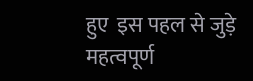हुए  इस पहल से जुड़े महत्वपूर्ण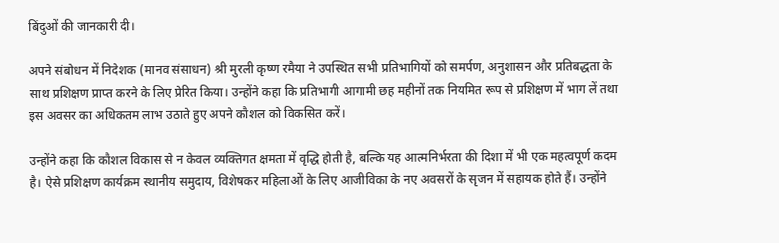बिंदुओं की जानकारी दी।

अपने संबोधन में निदेशक (मानव संसाधन) श्री मुरली कृष्ण रमैया ने उपस्थित सभी प्रतिभागियों को समर्पण, अनुशासन और प्रतिबद्धता के साथ प्रशिक्षण प्राप्त करने के लिए प्रेरित किया। उन्होंने कहा कि प्रतिभागी आगामी छह महीनों तक नियमित रूप से प्रशिक्षण में भाग लें तथा इस अवसर का अधिकतम लाभ उठाते हुए अपने कौशल को विकसित करें।

उन्होंने कहा कि कौशल विकास से न केवल व्यक्तिगत क्षमता में वृद्धि होती है, बल्कि यह आत्मनिर्भरता की दिशा में भी एक महत्वपूर्ण कदम है। ऐसे प्रशिक्षण कार्यक्रम स्थानीय समुदाय, विशेषकर महिलाओं के लिए आजीविका के नए अवसरों के सृजन में सहायक होते हैं। उन्होंने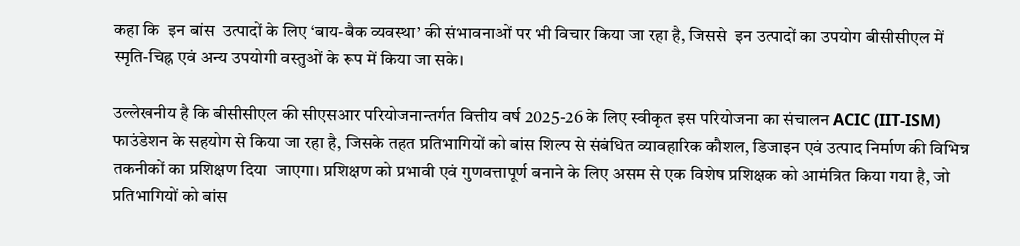कहा कि  इन बांस  उत्पादों के लिए ‘बाय-बैक व्यवस्था’ की संभावनाओं पर भी विचार किया जा रहा है, जिससे  इन उत्पादों का उपयोग बीसीसीएल में स्मृति-चिह्न एवं अन्य उपयोगी वस्तुओं के रूप में किया जा सके।

उल्लेखनीय है कि बीसीसीएल की सीएसआर परियोजनान्तर्गत वित्तीय वर्ष 2025-26 के लिए स्वीकृत इस परियोजना का संचालन ACIC (IIT-ISM) फाउंडेशन के सहयोग से किया जा रहा है, जिसके तहत प्रतिभागियों को बांस शिल्प से संबंधित व्यावहारिक कौशल, डिजाइन एवं उत्पाद निर्माण की विभिन्न तकनीकों का प्रशिक्षण दिया  जाएगा। प्रशिक्षण को प्रभावी एवं गुणवत्तापूर्ण बनाने के लिए असम से एक विशेष प्रशिक्षक को आमंत्रित किया गया है, जो प्रतिभागियों को बांस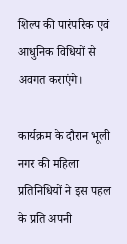शिल्प की पारंपरिक एवं आधुनिक विधियों से अवगत कराएंगे।

कार्यक्रम के दौरान भूली नगर की महिला प्रतिनिधियों ने इस पहल के प्रति अपनी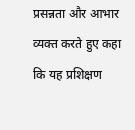प्रसन्नता और आभार व्यक्त करते हुए कहा कि यह प्रशिक्षण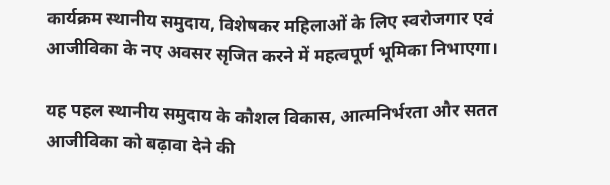कार्यक्रम स्थानीय समुदाय, विशेषकर महिलाओं के लिए स्वरोजगार एवं आजीविका के नए अवसर सृजित करने में महत्वपूर्ण भूमिका निभाएगा।

यह पहल स्थानीय समुदाय के कौशल विकास, आत्मनिर्भरता और सतत आजीविका को बढ़ावा देने की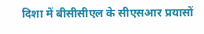दिशा में बीसीसीएल के सीएसआर प्रयासों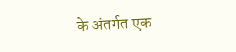के अंतर्गत एक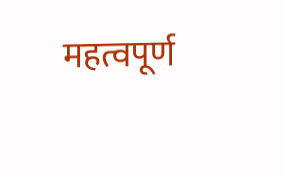महत्वपूर्ण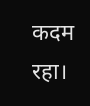कदम रहा।